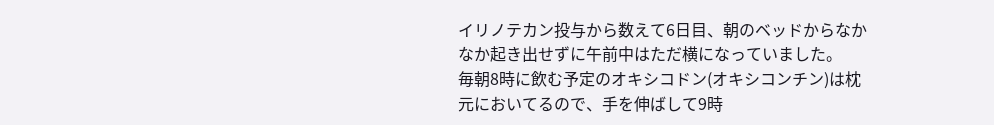イリノテカン投与から数えて6日目、朝のベッドからなかなか起き出せずに午前中はただ横になっていました。
毎朝8時に飲む予定のオキシコドン(オキシコンチン)は枕元においてるので、手を伸ばして9時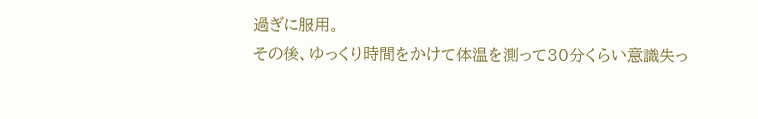過ぎに服用。
その後、ゆっくり時間をかけて体温を測って30分くらい意識失っ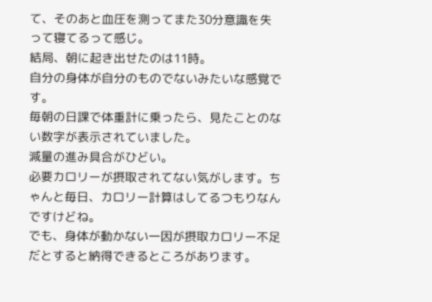て、そのあと血圧を測ってまた30分意識を失って寝てるって感じ。
結局、朝に起き出せたのは11時。
自分の身体が自分のものでないみたいな感覚です。
毎朝の日課で体重計に乗ったら、見たことのない数字が表示されていました。
減量の進み具合がひどい。
必要カロリーが摂取されてない気がします。ちゃんと毎日、カロリー計算はしてるつもりなんですけどね。
でも、身体が動かない一因が摂取カロリー不足だとすると納得できるところがあります。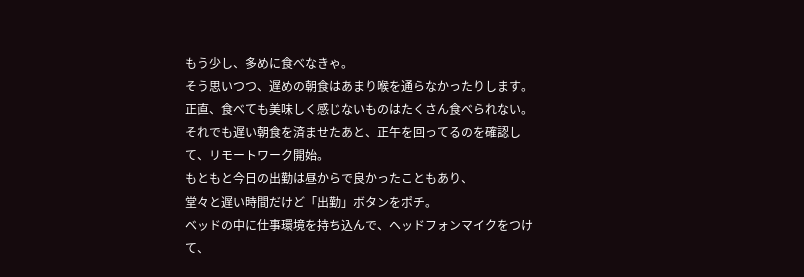もう少し、多めに食べなきゃ。
そう思いつつ、遅めの朝食はあまり喉を通らなかったりします。
正直、食べても美味しく感じないものはたくさん食べられない。
それでも遅い朝食を済ませたあと、正午を回ってるのを確認して、リモートワーク開始。
もともと今日の出勤は昼からで良かったこともあり、
堂々と遅い時間だけど「出勤」ボタンをポチ。
ベッドの中に仕事環境を持ち込んで、ヘッドフォンマイクをつけて、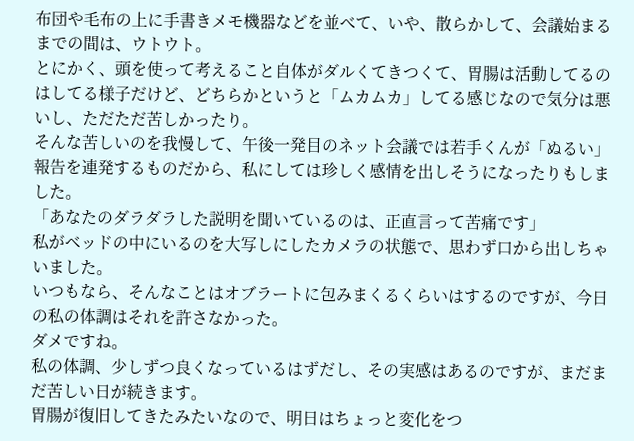布団や毛布の上に手書きメモ機器などを並べて、いや、散らかして、会議始まるまでの間は、ウトウト。
とにかく、頭を使って考えること自体がダルくてきつくて、胃腸は活動してるのはしてる様子だけど、どちらかというと「ムカムカ」してる感じなので気分は悪いし、ただただ苦しかったり。
そんな苦しいのを我慢して、午後一発目のネット会議では若手くんが「ぬるい」報告を連発するものだから、私にしては珍しく感情を出しそうになったりもしました。
「あなたのダラダラした説明を聞いているのは、正直言って苦痛です」
私がベッドの中にいるのを大写しにしたカメラの状態で、思わず口から出しちゃいました。
いつもなら、そんなことはオブラートに包みまくるくらいはするのですが、今日の私の体調はそれを許さなかった。
ダメですね。
私の体調、少しずつ良くなっているはずだし、その実感はあるのですが、まだまだ苦しい日が続きます。
胃腸が復旧してきたみたいなので、明日はちょっと変化をつ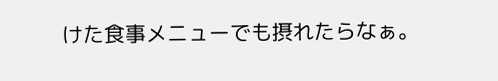けた食事メニューでも摂れたらなぁ。